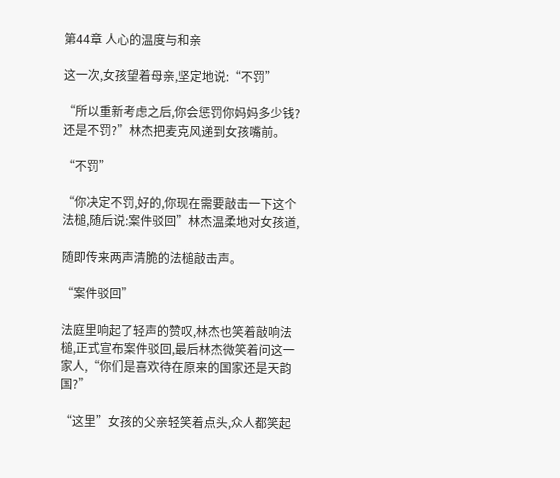第44章 人心的温度与和亲

这一次,女孩望着母亲,坚定地说:“不罚”

“所以重新考虑之后,你会惩罚你妈妈多少钱?还是不罚?”林杰把麦克风递到女孩嘴前。

“不罚”

“你决定不罚,好的,你现在需要敲击一下这个法槌,随后说:案件驳回”林杰温柔地对女孩道,

随即传来两声清脆的法槌敲击声。

“案件驳回”

法庭里响起了轻声的赞叹,林杰也笑着敲响法槌,正式宣布案件驳回,最后林杰微笑着问这一家人,“你们是喜欢待在原来的国家还是天韵国?”

“这里”女孩的父亲轻笑着点头,众人都笑起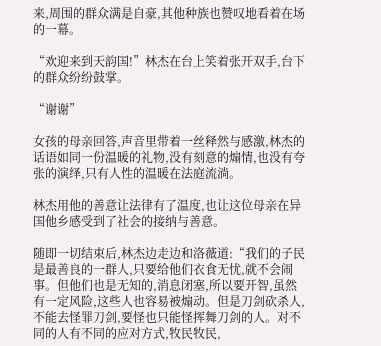来,周围的群众满是自豪,其他种族也赞叹地看着在场的一幕。

“欢迎来到天韵国!”林杰在台上笑着张开双手,台下的群众纷纷鼓掌。

“谢谢”

女孩的母亲回答,声音里带着一丝释然与感激,林杰的话语如同一份温暖的礼物,没有刻意的煽情,也没有夸张的演绎,只有人性的温暖在法庭流淌。

林杰用他的善意让法律有了温度,也让这位母亲在异国他乡感受到了社会的接纳与善意。

随即一切结束后,林杰边走边和洛薇道:“我们的子民是最善良的一群人,只要给他们衣食无忧,就不会闹事。但他们也是无知的,消息闭塞,所以要开智,虽然有一定风险,这些人也容易被煽动。但是刀剑砍杀人,不能去怪罪刀剑,要怪也只能怪挥舞刀剑的人。对不同的人有不同的应对方式,牧民牧民,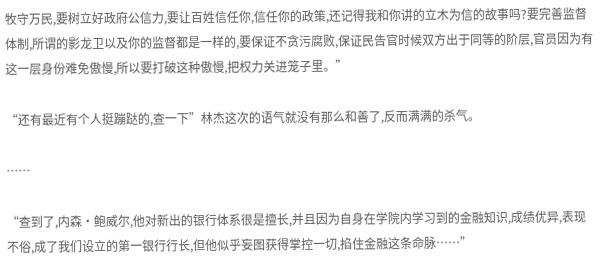牧守万民,要树立好政府公信力,要让百姓信任你,信任你的政策,还记得我和你讲的立木为信的故事吗?要完善监督体制,所谓的影龙卫以及你的监督都是一样的,要保证不贪污腐败,保证民告官时候双方出于同等的阶层,官员因为有这一层身份难免傲慢,所以要打破这种傲慢,把权力关进笼子里。”

“还有最近有个人挺蹦跶的,查一下”林杰这次的语气就没有那么和善了,反而满满的杀气。

……

“查到了,内森·鲍威尔,他对新出的银行体系很是擅长,并且因为自身在学院内学习到的金融知识,成绩优异,表现不俗,成了我们设立的第一银行行长,但他似乎妄图获得掌控一切,掐住金融这条命脉……”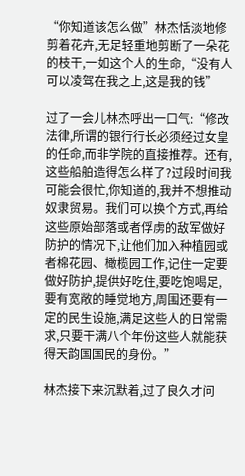“你知道该怎么做”林杰恬淡地修剪着花卉,无足轻重地剪断了一朵花的枝干,一如这个人的生命,“没有人可以凌驾在我之上,这是我的钱”

过了一会儿林杰呼出一口气:“修改法律,所谓的银行行长必须经过女皇的任命,而非学院的直接推荐。还有,这些船舶造得怎么样了?过段时间我可能会很忙,你知道的,我并不想推动奴隶贸易。我们可以换个方式,再给这些原始部落或者俘虏的敌军做好防护的情况下,让他们加入种植园或者棉花园、橄榄园工作,记住一定要做好防护,提供好吃住,要吃饱喝足,要有宽敞的睡觉地方,周围还要有一定的民生设施,满足这些人的日常需求,只要干满八个年份这些人就能获得天韵国国民的身份。”

林杰接下来沉默着,过了良久才问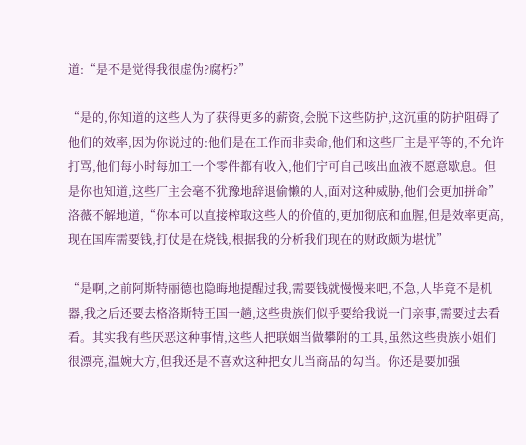道:“是不是觉得我很虚伪?腐朽?”

“是的,你知道的这些人为了获得更多的薪资,会脱下这些防护,这沉重的防护阻碍了他们的效率,因为你说过的:他们是在工作而非卖命,他们和这些厂主是平等的,不允许打骂,他们每小时每加工一个零件都有收入,他们宁可自己咳出血液不愿意歇息。但是你也知道,这些厂主会毫不犹豫地辞退偷懒的人,面对这种威胁,他们会更加拼命”洛薇不解地道,“你本可以直接榨取这些人的价值的,更加彻底和血腥,但是效率更高,现在国库需要钱,打仗是在烧钱,根据我的分析我们现在的财政颇为堪忧”

“是啊,之前阿斯特丽德也隐晦地提醒过我,需要钱就慢慢来吧,不急,人毕竟不是机器,我之后还要去格洛斯特王国一趟,这些贵族们似乎要给我说一门亲事,需要过去看看。其实我有些厌恶这种事情,这些人把联姻当做攀附的工具,虽然这些贵族小姐们很漂亮,温婉大方,但我还是不喜欢这种把女儿当商品的勾当。你还是要加强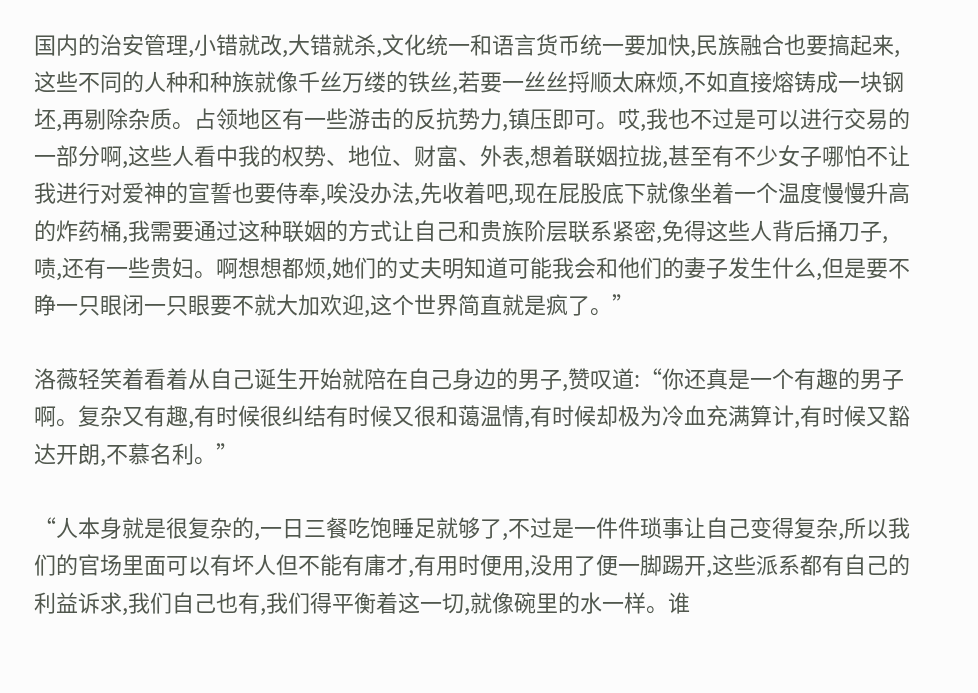国内的治安管理,小错就改,大错就杀,文化统一和语言货币统一要加快,民族融合也要搞起来,这些不同的人种和种族就像千丝万缕的铁丝,若要一丝丝捋顺太麻烦,不如直接熔铸成一块钢坯,再剔除杂质。占领地区有一些游击的反抗势力,镇压即可。哎,我也不过是可以进行交易的一部分啊,这些人看中我的权势、地位、财富、外表,想着联姻拉拢,甚至有不少女子哪怕不让我进行对爱神的宣誓也要侍奉,唉没办法,先收着吧,现在屁股底下就像坐着一个温度慢慢升高的炸药桶,我需要通过这种联姻的方式让自己和贵族阶层联系紧密,免得这些人背后捅刀子,啧,还有一些贵妇。啊想想都烦,她们的丈夫明知道可能我会和他们的妻子发生什么,但是要不睁一只眼闭一只眼要不就大加欢迎,这个世界简直就是疯了。”

洛薇轻笑着看着从自己诞生开始就陪在自己身边的男子,赞叹道:“你还真是一个有趣的男子啊。复杂又有趣,有时候很纠结有时候又很和蔼温情,有时候却极为冷血充满算计,有时候又豁达开朗,不慕名利。”

“人本身就是很复杂的,一日三餐吃饱睡足就够了,不过是一件件琐事让自己变得复杂,所以我们的官场里面可以有坏人但不能有庸才,有用时便用,没用了便一脚踢开,这些派系都有自己的利益诉求,我们自己也有,我们得平衡着这一切,就像碗里的水一样。谁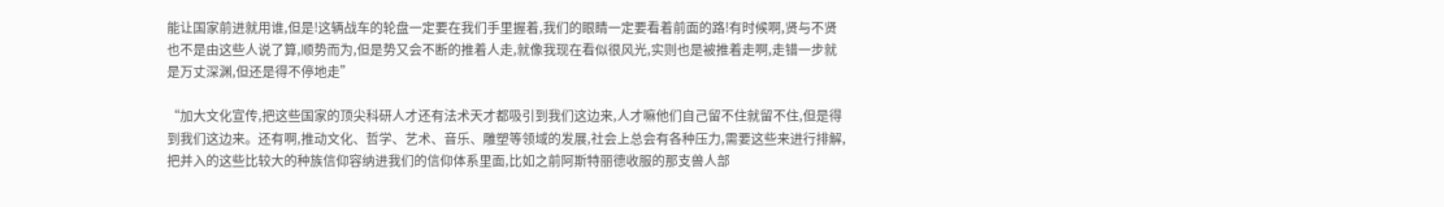能让国家前进就用谁,但是!这辆战车的轮盘一定要在我们手里握着,我们的眼睛一定要看着前面的路!有时候啊,贤与不贤也不是由这些人说了算,顺势而为,但是势又会不断的推着人走,就像我现在看似很风光,实则也是被推着走啊,走错一步就是万丈深渊,但还是得不停地走”

“加大文化宣传,把这些国家的顶尖科研人才还有法术天才都吸引到我们这边来,人才嘛他们自己留不住就留不住,但是得到我们这边来。还有啊,推动文化、哲学、艺术、音乐、雕塑等领域的发展,社会上总会有各种压力,需要这些来进行排解,把并入的这些比较大的种族信仰容纳进我们的信仰体系里面,比如之前阿斯特丽德收服的那支兽人部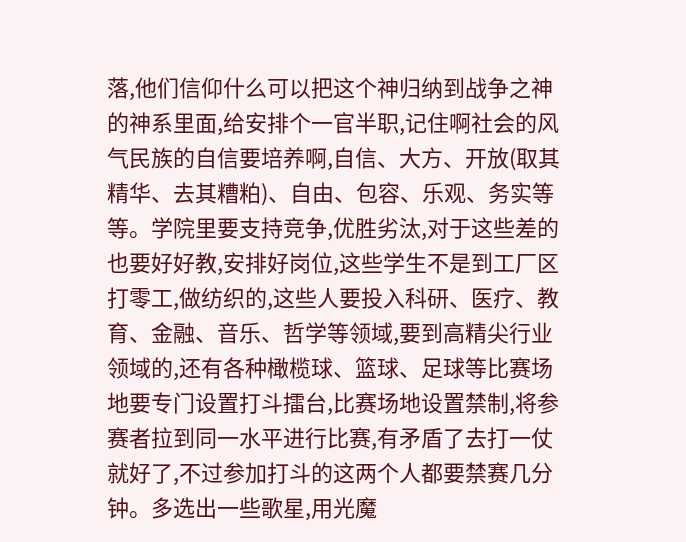落,他们信仰什么可以把这个神归纳到战争之神的神系里面,给安排个一官半职,记住啊社会的风气民族的自信要培养啊,自信、大方、开放(取其精华、去其糟粕)、自由、包容、乐观、务实等等。学院里要支持竞争,优胜劣汰,对于这些差的也要好好教,安排好岗位,这些学生不是到工厂区打零工,做纺织的,这些人要投入科研、医疗、教育、金融、音乐、哲学等领域,要到高精尖行业领域的,还有各种橄榄球、篮球、足球等比赛场地要专门设置打斗擂台,比赛场地设置禁制,将参赛者拉到同一水平进行比赛,有矛盾了去打一仗就好了,不过参加打斗的这两个人都要禁赛几分钟。多选出一些歌星,用光魔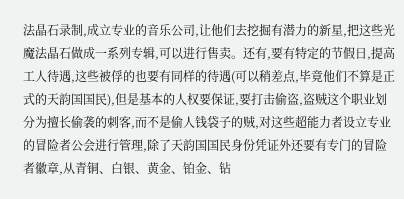法晶石录制,成立专业的音乐公司,让他们去挖掘有潜力的新星,把这些光魔法晶石做成一系列专辑,可以进行售卖。还有,要有特定的节假日,提高工人待遇,这些被俘的也要有同样的待遇(可以稍差点,毕竟他们不算是正式的天韵国国民),但是基本的人权要保证,要打击偷盗,盗贼这个职业划分为擅长偷袭的刺客,而不是偷人钱袋子的贼,对这些超能力者设立专业的冒险者公会进行管理,除了天韵国国民身份凭证外还要有专门的冒险者徽章,从青铜、白银、黄金、铂金、钻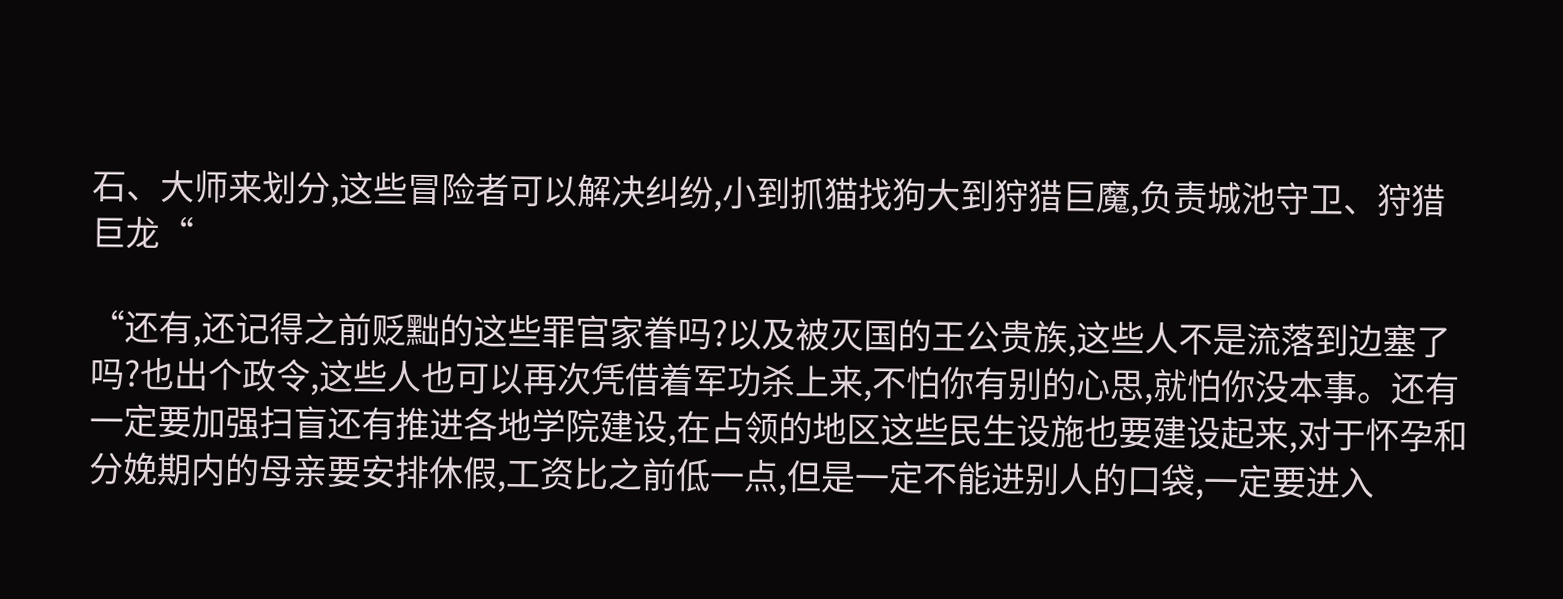石、大师来划分,这些冒险者可以解决纠纷,小到抓猫找狗大到狩猎巨魔,负责城池守卫、狩猎巨龙“

“还有,还记得之前贬黜的这些罪官家眷吗?以及被灭国的王公贵族,这些人不是流落到边塞了吗?也出个政令,这些人也可以再次凭借着军功杀上来,不怕你有别的心思,就怕你没本事。还有一定要加强扫盲还有推进各地学院建设,在占领的地区这些民生设施也要建设起来,对于怀孕和分娩期内的母亲要安排休假,工资比之前低一点,但是一定不能进别人的口袋,一定要进入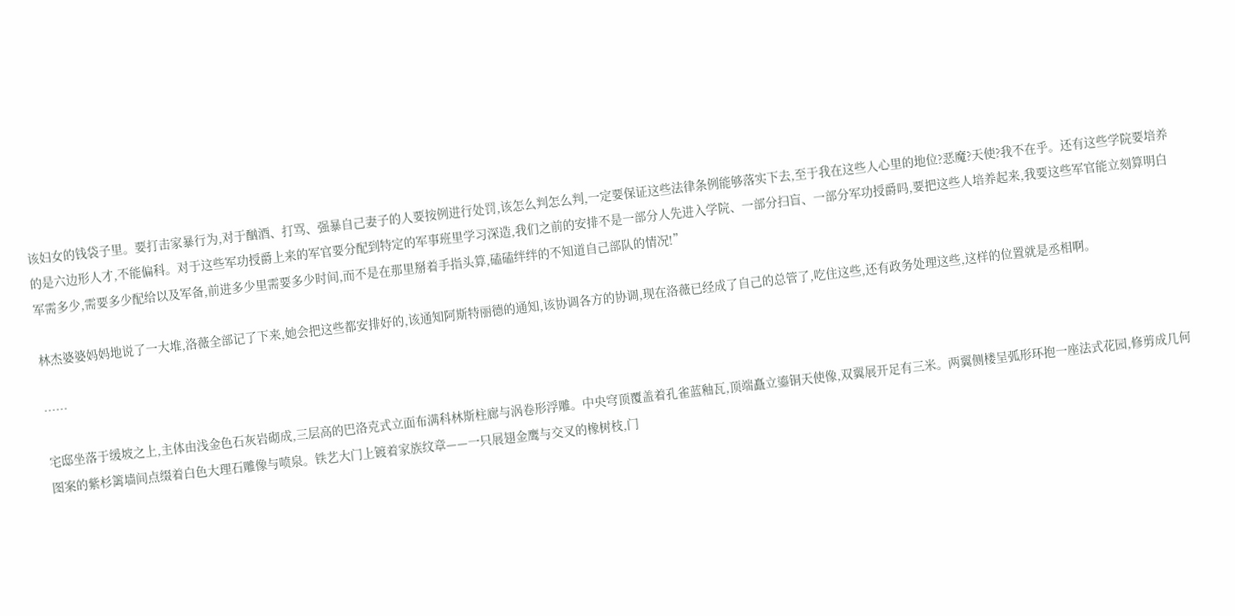该妇女的钱袋子里。要打击家暴行为,对于酗酒、打骂、强暴自己妻子的人要按例进行处罚,该怎么判怎么判,一定要保证这些法律条例能够落实下去,至于我在这些人心里的地位?恶魔?天使?我不在乎。还有这些学院要培养的是六边形人才,不能偏科。对于这些军功授爵上来的军官要分配到特定的军事班里学习深造,我们之前的安排不是一部分人先进入学院、一部分扫盲、一部分军功授爵吗,要把这些人培养起来,我要这些军官能立刻算明白军需多少,需要多少配给以及军备,前进多少里需要多少时间,而不是在那里掰着手指头算,磕磕绊绊的不知道自己部队的情况!”

林杰婆婆妈妈地说了一大堆,洛薇全部记了下来,她会把这些都安排好的,该通知阿斯特丽德的通知,该协调各方的协调,现在洛薇已经成了自己的总管了,吃住这些,还有政务处理这些,这样的位置就是丞相啊。

……

宅邸坐落于缓坡之上,主体由浅金色石灰岩砌成,三层高的巴洛克式立面布满科林斯柱廊与涡卷形浮雕。中央穹顶覆盖着孔雀蓝釉瓦,顶端矗立鎏铜天使像,双翼展开足有三米。两翼侧楼呈弧形环抱一座法式花园,修剪成几何图案的紫杉篱墙间点缀着白色大理石雕像与喷泉。铁艺大门上镀着家族纹章——一只展翅金鹰与交叉的橡树枝,门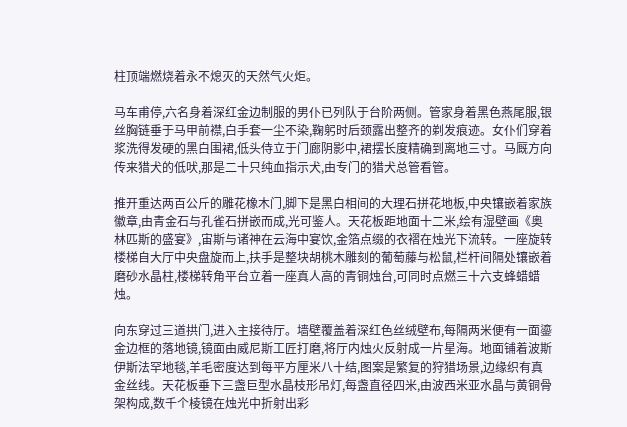柱顶端燃烧着永不熄灭的天然气火炬。

马车甫停,六名身着深红金边制服的男仆已列队于台阶两侧。管家身着黑色燕尾服,银丝胸链垂于马甲前襟,白手套一尘不染,鞠躬时后颈露出整齐的剃发痕迹。女仆们穿着浆洗得发硬的黑白围裙,低头侍立于门廊阴影中,裙摆长度精确到离地三寸。马厩方向传来猎犬的低吠,那是二十只纯血指示犬,由专门的猎犬总管看管。

推开重达两百公斤的雕花橡木门,脚下是黑白相间的大理石拼花地板,中央镶嵌着家族徽章,由青金石与孔雀石拼嵌而成,光可鉴人。天花板距地面十二米,绘有湿壁画《奥林匹斯的盛宴》,宙斯与诸神在云海中宴饮,金箔点缀的衣褶在烛光下流转。一座旋转楼梯自大厅中央盘旋而上,扶手是整块胡桃木雕刻的葡萄藤与松鼠,栏杆间隔处镶嵌着磨砂水晶柱,楼梯转角平台立着一座真人高的青铜烛台,可同时点燃三十六支蜂蜡蜡烛。

向东穿过三道拱门,进入主接待厅。墙壁覆盖着深红色丝绒壁布,每隔两米便有一面鎏金边框的落地镜,镜面由威尼斯工匠打磨,将厅内烛火反射成一片星海。地面铺着波斯伊斯法罕地毯,羊毛密度达到每平方厘米八十结,图案是繁复的狩猎场景,边缘织有真金丝线。天花板垂下三盏巨型水晶枝形吊灯,每盏直径四米,由波西米亚水晶与黄铜骨架构成,数千个棱镜在烛光中折射出彩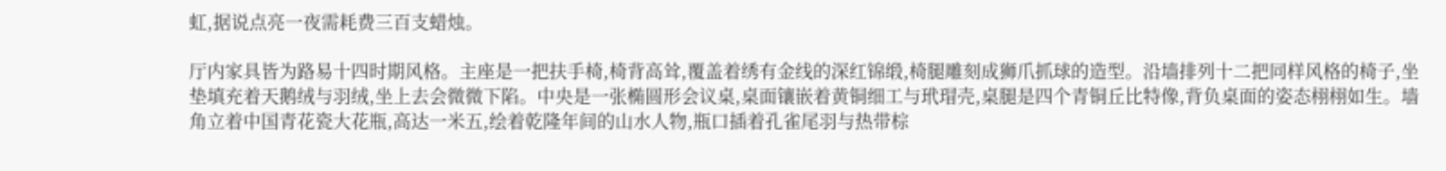虹,据说点亮一夜需耗费三百支蜡烛。

厅内家具皆为路易十四时期风格。主座是一把扶手椅,椅背高耸,覆盖着绣有金线的深红锦缎,椅腿雕刻成狮爪抓球的造型。沿墙排列十二把同样风格的椅子,坐垫填充着天鹅绒与羽绒,坐上去会微微下陷。中央是一张椭圆形会议桌,桌面镶嵌着黄铜细工与玳瑁壳,桌腿是四个青铜丘比特像,背负桌面的姿态栩栩如生。墙角立着中国青花瓷大花瓶,高达一米五,绘着乾隆年间的山水人物,瓶口插着孔雀尾羽与热带棕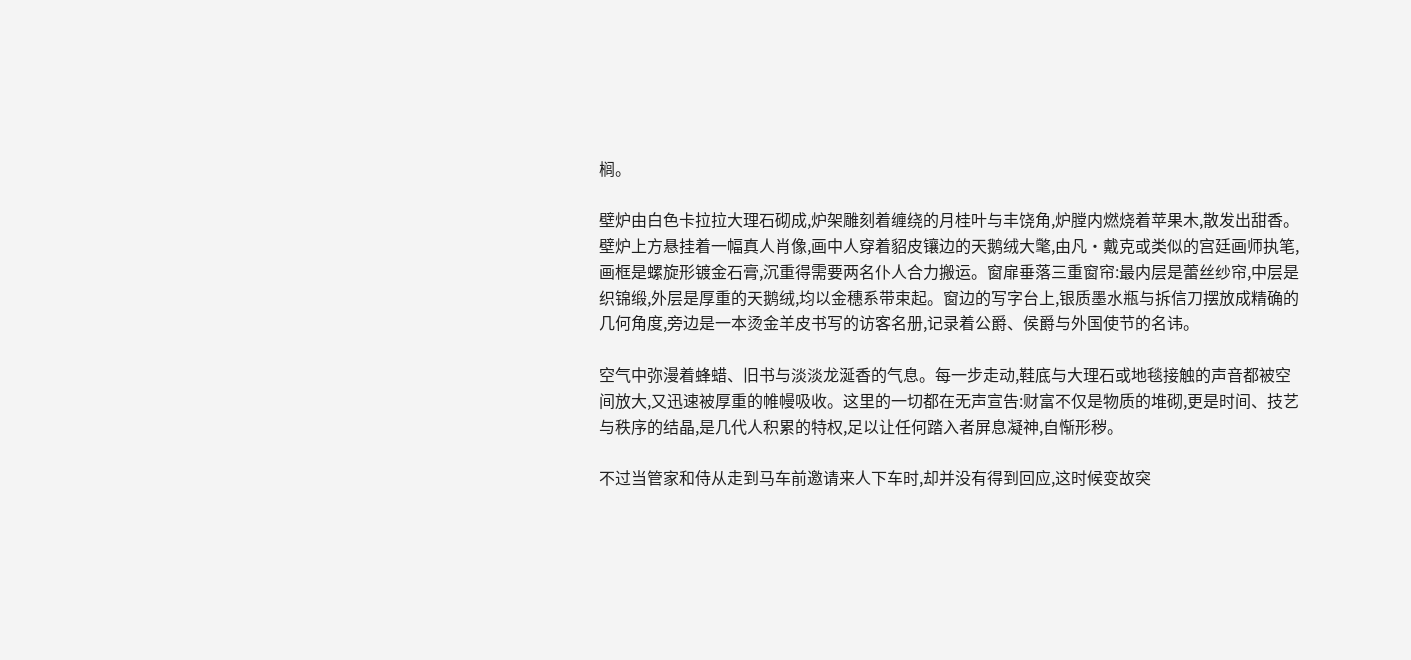榈。

壁炉由白色卡拉拉大理石砌成,炉架雕刻着缠绕的月桂叶与丰饶角,炉膛内燃烧着苹果木,散发出甜香。壁炉上方悬挂着一幅真人肖像,画中人穿着貂皮镶边的天鹅绒大氅,由凡·戴克或类似的宫廷画师执笔,画框是螺旋形镀金石膏,沉重得需要两名仆人合力搬运。窗扉垂落三重窗帘:最内层是蕾丝纱帘,中层是织锦缎,外层是厚重的天鹅绒,均以金穗系带束起。窗边的写字台上,银质墨水瓶与拆信刀摆放成精确的几何角度,旁边是一本烫金羊皮书写的访客名册,记录着公爵、侯爵与外国使节的名讳。

空气中弥漫着蜂蜡、旧书与淡淡龙涎香的气息。每一步走动,鞋底与大理石或地毯接触的声音都被空间放大,又迅速被厚重的帷幔吸收。这里的一切都在无声宣告:财富不仅是物质的堆砌,更是时间、技艺与秩序的结晶,是几代人积累的特权,足以让任何踏入者屏息凝神,自惭形秽。

不过当管家和侍从走到马车前邀请来人下车时,却并没有得到回应,这时候变故突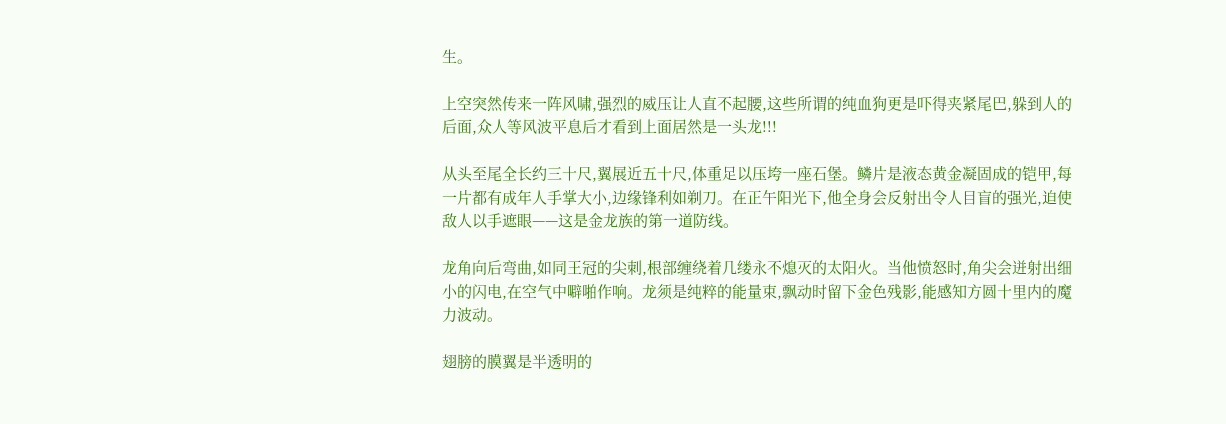生。

上空突然传来一阵风啸,强烈的威压让人直不起腰,这些所谓的纯血狗更是吓得夹紧尾巴,躲到人的后面,众人等风波平息后才看到上面居然是一头龙!!!

从头至尾全长约三十尺,翼展近五十尺,体重足以压垮一座石堡。鳞片是液态黄金凝固成的铠甲,每一片都有成年人手掌大小,边缘锋利如剃刀。在正午阳光下,他全身会反射出令人目盲的强光,迫使敌人以手遮眼——这是金龙族的第一道防线。

龙角向后弯曲,如同王冠的尖刺,根部缠绕着几缕永不熄灭的太阳火。当他愤怒时,角尖会迸射出细小的闪电,在空气中噼啪作响。龙须是纯粹的能量束,飘动时留下金色残影,能感知方圆十里内的魔力波动。

翅膀的膜翼是半透明的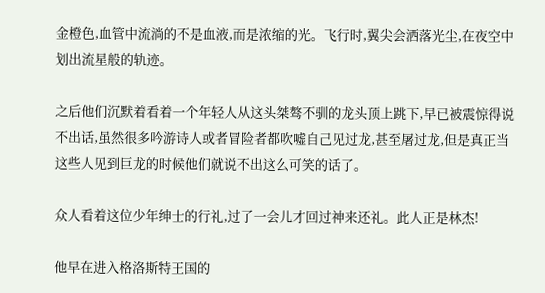金橙色,血管中流淌的不是血液,而是浓缩的光。飞行时,翼尖会洒落光尘,在夜空中划出流星般的轨迹。

之后他们沉默着看着一个年轻人从这头桀骜不驯的龙头顶上跳下,早已被震惊得说不出话,虽然很多吟游诗人或者冒险者都吹嘘自己见过龙,甚至屠过龙,但是真正当这些人见到巨龙的时候他们就说不出这么可笑的话了。

众人看着这位少年绅士的行礼,过了一会儿才回过神来还礼。此人正是林杰!

他早在进入格洛斯特王国的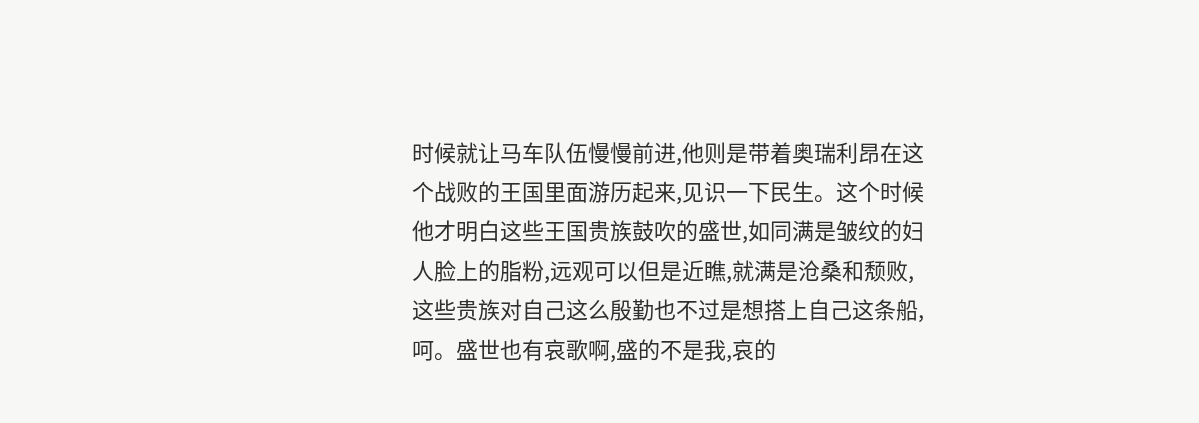时候就让马车队伍慢慢前进,他则是带着奥瑞利昂在这个战败的王国里面游历起来,见识一下民生。这个时候他才明白这些王国贵族鼓吹的盛世,如同满是皱纹的妇人脸上的脂粉,远观可以但是近瞧,就满是沧桑和颓败,这些贵族对自己这么殷勤也不过是想搭上自己这条船,呵。盛世也有哀歌啊,盛的不是我,哀的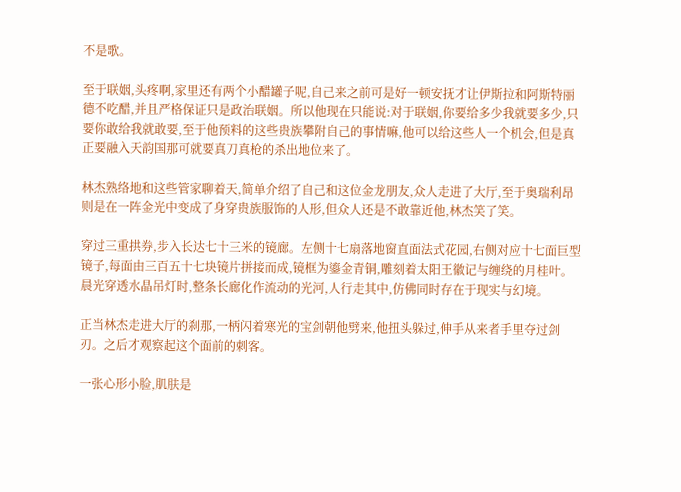不是歌。

至于联姻,头疼啊,家里还有两个小醋罐子呢,自己来之前可是好一顿安抚才让伊斯拉和阿斯特丽德不吃醋,并且严格保证只是政治联姻。所以他现在只能说:对于联姻,你要给多少我就要多少,只要你敢给我就敢要,至于他预料的这些贵族攀附自己的事情嘛,他可以给这些人一个机会,但是真正要融入天韵国那可就要真刀真枪的杀出地位来了。

林杰熟络地和这些管家聊着天,简单介绍了自己和这位金龙朋友,众人走进了大厅,至于奥瑞利昂则是在一阵金光中变成了身穿贵族服饰的人形,但众人还是不敢靠近他,林杰笑了笑。

穿过三重拱券,步入长达七十三米的镜廊。左侧十七扇落地窗直面法式花园,右侧对应十七面巨型镜子,每面由三百五十七块镜片拼接而成,镜框为鎏金青铜,雕刻着太阳王徽记与缠绕的月桂叶。晨光穿透水晶吊灯时,整条长廊化作流动的光河,人行走其中,仿佛同时存在于现实与幻境。

正当林杰走进大厅的刹那,一柄闪着寒光的宝剑朝他劈来,他扭头躲过,伸手从来者手里夺过剑刃。之后才观察起这个面前的刺客。

一张心形小脸,肌肤是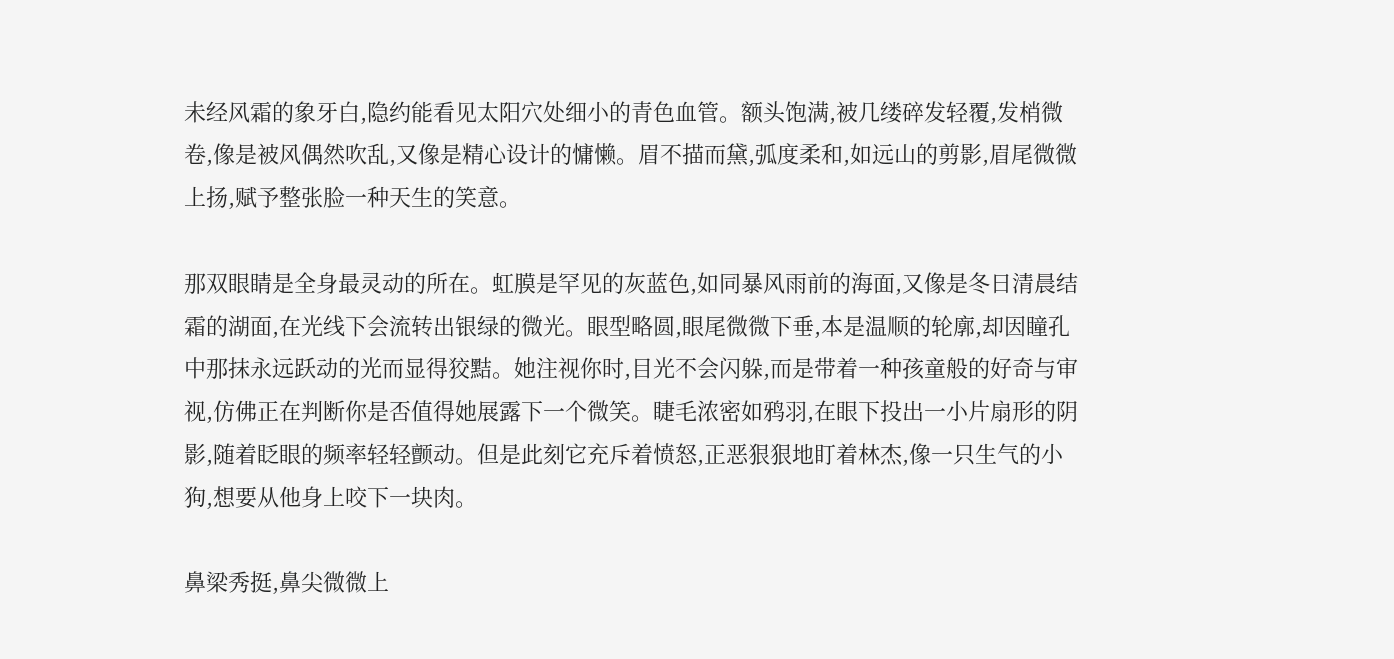未经风霜的象牙白,隐约能看见太阳穴处细小的青色血管。额头饱满,被几缕碎发轻覆,发梢微卷,像是被风偶然吹乱,又像是精心设计的慵懒。眉不描而黛,弧度柔和,如远山的剪影,眉尾微微上扬,赋予整张脸一种天生的笑意。

那双眼睛是全身最灵动的所在。虹膜是罕见的灰蓝色,如同暴风雨前的海面,又像是冬日清晨结霜的湖面,在光线下会流转出银绿的微光。眼型略圆,眼尾微微下垂,本是温顺的轮廓,却因瞳孔中那抹永远跃动的光而显得狡黠。她注视你时,目光不会闪躲,而是带着一种孩童般的好奇与审视,仿佛正在判断你是否值得她展露下一个微笑。睫毛浓密如鸦羽,在眼下投出一小片扇形的阴影,随着眨眼的频率轻轻颤动。但是此刻它充斥着愤怒,正恶狠狠地盯着林杰,像一只生气的小狗,想要从他身上咬下一块肉。

鼻梁秀挺,鼻尖微微上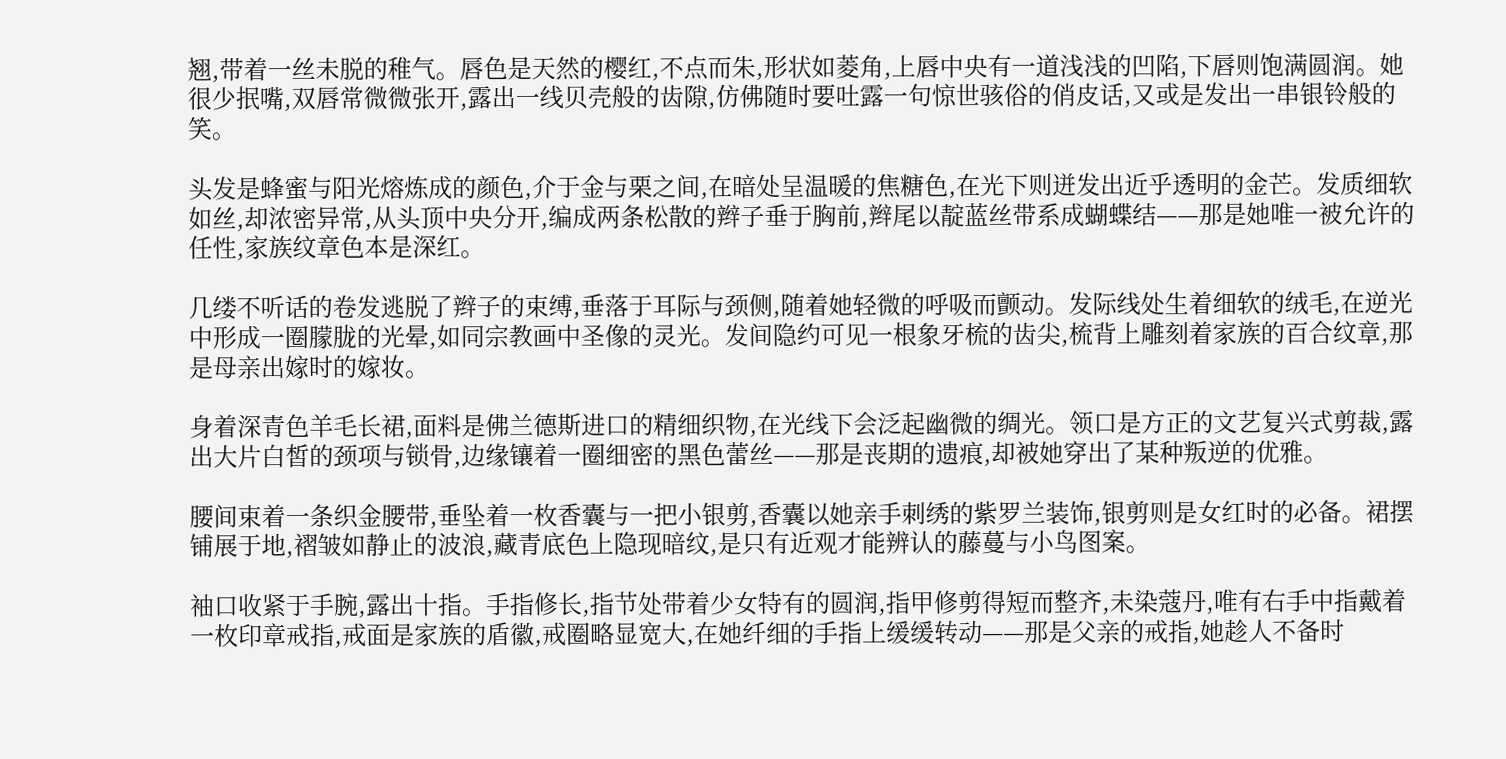翘,带着一丝未脱的稚气。唇色是天然的樱红,不点而朱,形状如菱角,上唇中央有一道浅浅的凹陷,下唇则饱满圆润。她很少抿嘴,双唇常微微张开,露出一线贝壳般的齿隙,仿佛随时要吐露一句惊世骇俗的俏皮话,又或是发出一串银铃般的笑。

头发是蜂蜜与阳光熔炼成的颜色,介于金与栗之间,在暗处呈温暖的焦糖色,在光下则迸发出近乎透明的金芒。发质细软如丝,却浓密异常,从头顶中央分开,编成两条松散的辫子垂于胸前,辫尾以靛蓝丝带系成蝴蝶结——那是她唯一被允许的任性,家族纹章色本是深红。

几缕不听话的卷发逃脱了辫子的束缚,垂落于耳际与颈侧,随着她轻微的呼吸而颤动。发际线处生着细软的绒毛,在逆光中形成一圈朦胧的光晕,如同宗教画中圣像的灵光。发间隐约可见一根象牙梳的齿尖,梳背上雕刻着家族的百合纹章,那是母亲出嫁时的嫁妆。

身着深青色羊毛长裙,面料是佛兰德斯进口的精细织物,在光线下会泛起幽微的绸光。领口是方正的文艺复兴式剪裁,露出大片白皙的颈项与锁骨,边缘镶着一圈细密的黑色蕾丝——那是丧期的遗痕,却被她穿出了某种叛逆的优雅。

腰间束着一条织金腰带,垂坠着一枚香囊与一把小银剪,香囊以她亲手刺绣的紫罗兰装饰,银剪则是女红时的必备。裙摆铺展于地,褶皱如静止的波浪,藏青底色上隐现暗纹,是只有近观才能辨认的藤蔓与小鸟图案。

袖口收紧于手腕,露出十指。手指修长,指节处带着少女特有的圆润,指甲修剪得短而整齐,未染蔻丹,唯有右手中指戴着一枚印章戒指,戒面是家族的盾徽,戒圈略显宽大,在她纤细的手指上缓缓转动——那是父亲的戒指,她趁人不备时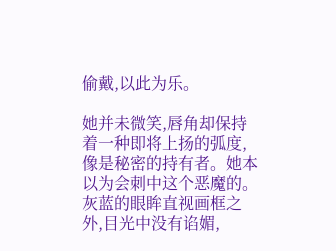偷戴,以此为乐。

她并未微笑,唇角却保持着一种即将上扬的弧度,像是秘密的持有者。她本以为会刺中这个恶魔的。灰蓝的眼眸直视画框之外,目光中没有谄媚,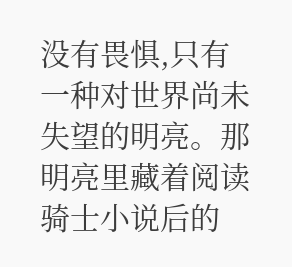没有畏惧,只有一种对世界尚未失望的明亮。那明亮里藏着阅读骑士小说后的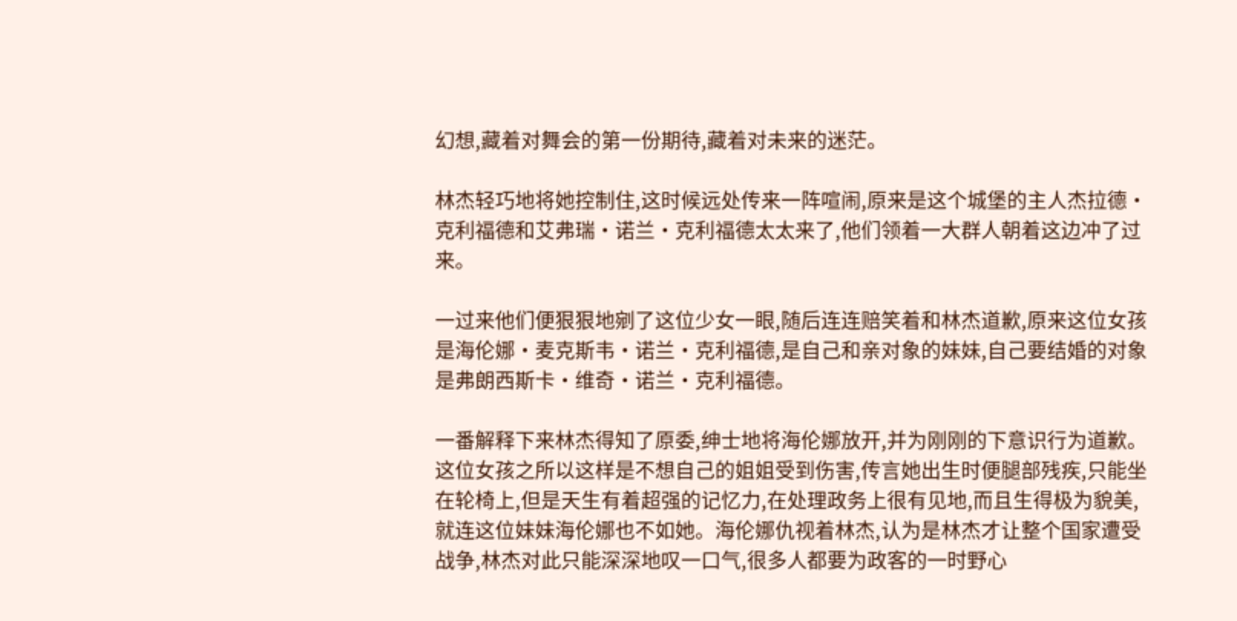幻想,藏着对舞会的第一份期待,藏着对未来的迷茫。

林杰轻巧地将她控制住,这时候远处传来一阵喧闹,原来是这个城堡的主人杰拉德·克利福德和艾弗瑞·诺兰·克利福德太太来了,他们领着一大群人朝着这边冲了过来。

一过来他们便狠狠地剜了这位少女一眼,随后连连赔笑着和林杰道歉,原来这位女孩是海伦娜·麦克斯韦·诺兰·克利福德,是自己和亲对象的妹妹,自己要结婚的对象是弗朗西斯卡·维奇·诺兰·克利福德。

一番解释下来林杰得知了原委,绅士地将海伦娜放开,并为刚刚的下意识行为道歉。这位女孩之所以这样是不想自己的姐姐受到伤害,传言她出生时便腿部残疾,只能坐在轮椅上,但是天生有着超强的记忆力,在处理政务上很有见地,而且生得极为貌美,就连这位妹妹海伦娜也不如她。海伦娜仇视着林杰,认为是林杰才让整个国家遭受战争,林杰对此只能深深地叹一口气,很多人都要为政客的一时野心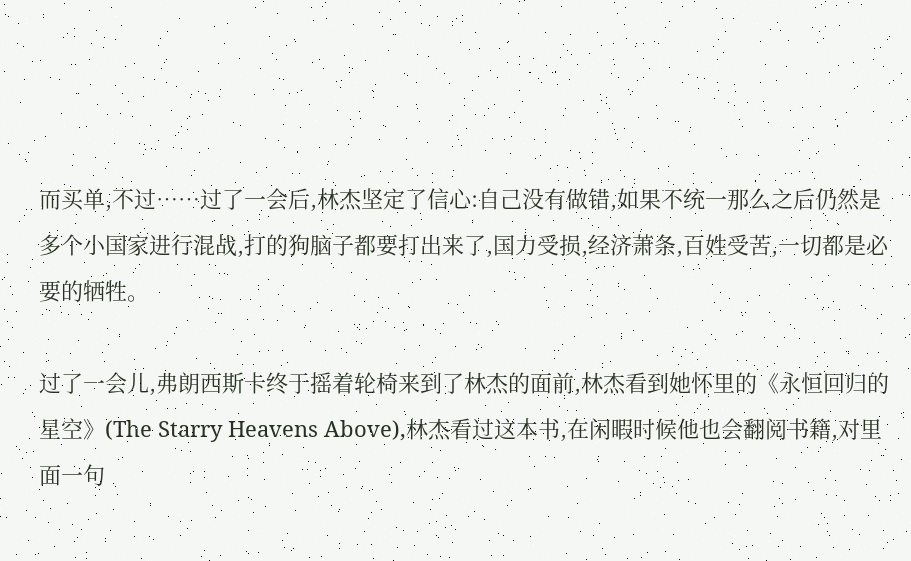而买单,不过……过了一会后,林杰坚定了信心:自己没有做错,如果不统一那么之后仍然是多个小国家进行混战,打的狗脑子都要打出来了,国力受损,经济萧条,百姓受苦,一切都是必要的牺牲。

过了一会儿,弗朗西斯卡终于摇着轮椅来到了林杰的面前,林杰看到她怀里的《永恒回归的星空》(The Starry Heavens Above),林杰看过这本书,在闲暇时候他也会翻阅书籍,对里面一句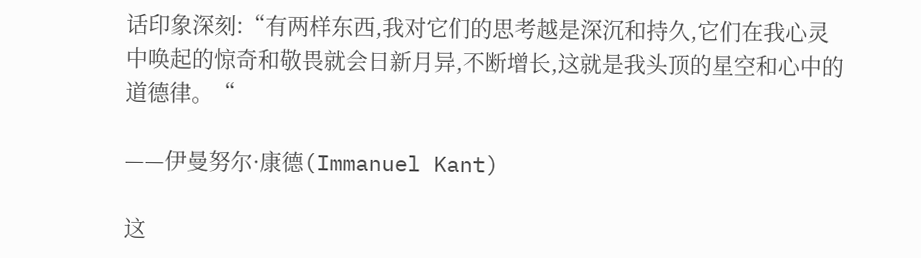话印象深刻:“有两样东西,我对它们的思考越是深沉和持久,它们在我心灵中唤起的惊奇和敬畏就会日新月异,不断增长,这就是我头顶的星空和心中的道德律。“

——伊曼努尔·康德(Immanuel Kant)

这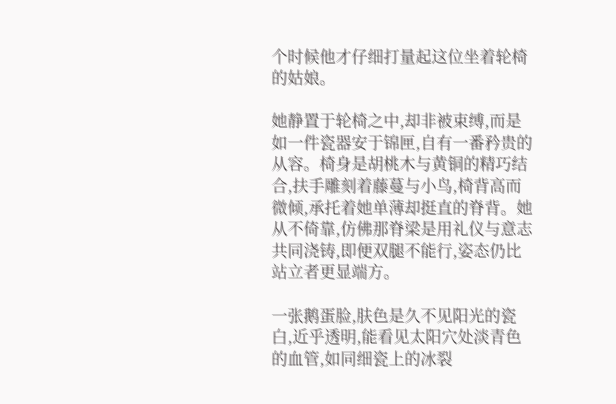个时候他才仔细打量起这位坐着轮椅的姑娘。

她静置于轮椅之中,却非被束缚,而是如一件瓷器安于锦匣,自有一番矜贵的从容。椅身是胡桃木与黄铜的精巧结合,扶手雕刻着藤蔓与小鸟,椅背高而微倾,承托着她单薄却挺直的脊背。她从不倚靠,仿佛那脊梁是用礼仪与意志共同浇铸,即便双腿不能行,姿态仍比站立者更显端方。

一张鹅蛋脸,肤色是久不见阳光的瓷白,近乎透明,能看见太阳穴处淡青色的血管,如同细瓷上的冰裂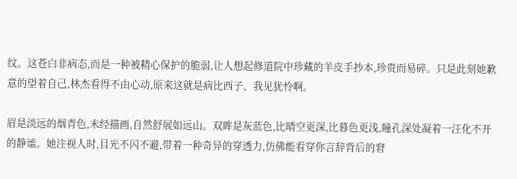纹。这苍白非病态,而是一种被精心保护的脆弱,让人想起修道院中珍藏的羊皮手抄本,珍贵而易碎。只是此刻她歉意的望着自己,林杰看得不由心动,原来这就是病比西子、我见犹怜啊。

眉是淡远的烟青色,未经描画,自然舒展如远山。双眸是灰蓝色,比晴空更深,比暮色更浅,瞳孔深处凝着一汪化不开的静谧。她注视人时,目光不闪不避,带着一种奇异的穿透力,仿佛能看穿你言辞背后的窘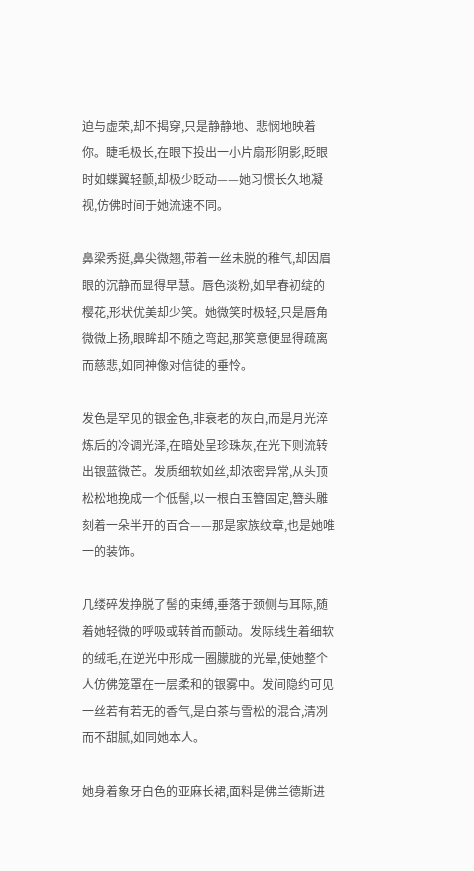迫与虚荣,却不揭穿,只是静静地、悲悯地映着你。睫毛极长,在眼下投出一小片扇形阴影,眨眼时如蝶翼轻颤,却极少眨动——她习惯长久地凝视,仿佛时间于她流速不同。

鼻梁秀挺,鼻尖微翘,带着一丝未脱的稚气,却因眉眼的沉静而显得早慧。唇色淡粉,如早春初绽的樱花,形状优美却少笑。她微笑时极轻,只是唇角微微上扬,眼眸却不随之弯起,那笑意便显得疏离而慈悲,如同神像对信徒的垂怜。

发色是罕见的银金色,非衰老的灰白,而是月光淬炼后的冷调光泽,在暗处呈珍珠灰,在光下则流转出银蓝微芒。发质细软如丝,却浓密异常,从头顶松松地挽成一个低髻,以一根白玉簪固定,簪头雕刻着一朵半开的百合——那是家族纹章,也是她唯一的装饰。

几缕碎发挣脱了髻的束缚,垂落于颈侧与耳际,随着她轻微的呼吸或转首而颤动。发际线生着细软的绒毛,在逆光中形成一圈朦胧的光晕,使她整个人仿佛笼罩在一层柔和的银雾中。发间隐约可见一丝若有若无的香气,是白茶与雪松的混合,清冽而不甜腻,如同她本人。

她身着象牙白色的亚麻长裙,面料是佛兰德斯进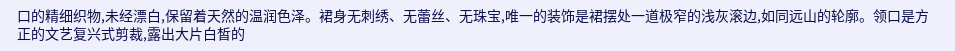口的精细织物,未经漂白,保留着天然的温润色泽。裙身无刺绣、无蕾丝、无珠宝,唯一的装饰是裙摆处一道极窄的浅灰滚边,如同远山的轮廓。领口是方正的文艺复兴式剪裁,露出大片白皙的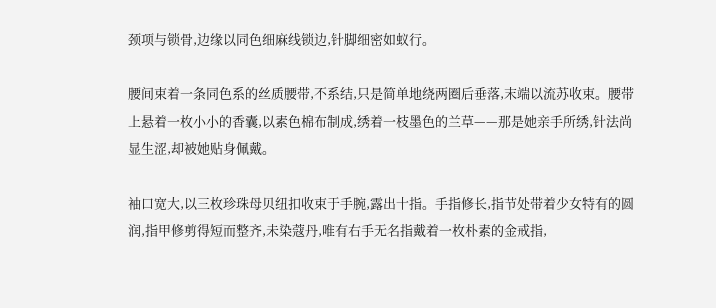颈项与锁骨,边缘以同色细麻线锁边,针脚细密如蚁行。

腰间束着一条同色系的丝质腰带,不系结,只是简单地绕两圈后垂落,末端以流苏收束。腰带上悬着一枚小小的香囊,以素色棉布制成,绣着一枝墨色的兰草——那是她亲手所绣,针法尚显生涩,却被她贴身佩戴。

袖口宽大,以三枚珍珠母贝纽扣收束于手腕,露出十指。手指修长,指节处带着少女特有的圆润,指甲修剪得短而整齐,未染蔻丹,唯有右手无名指戴着一枚朴素的金戒指,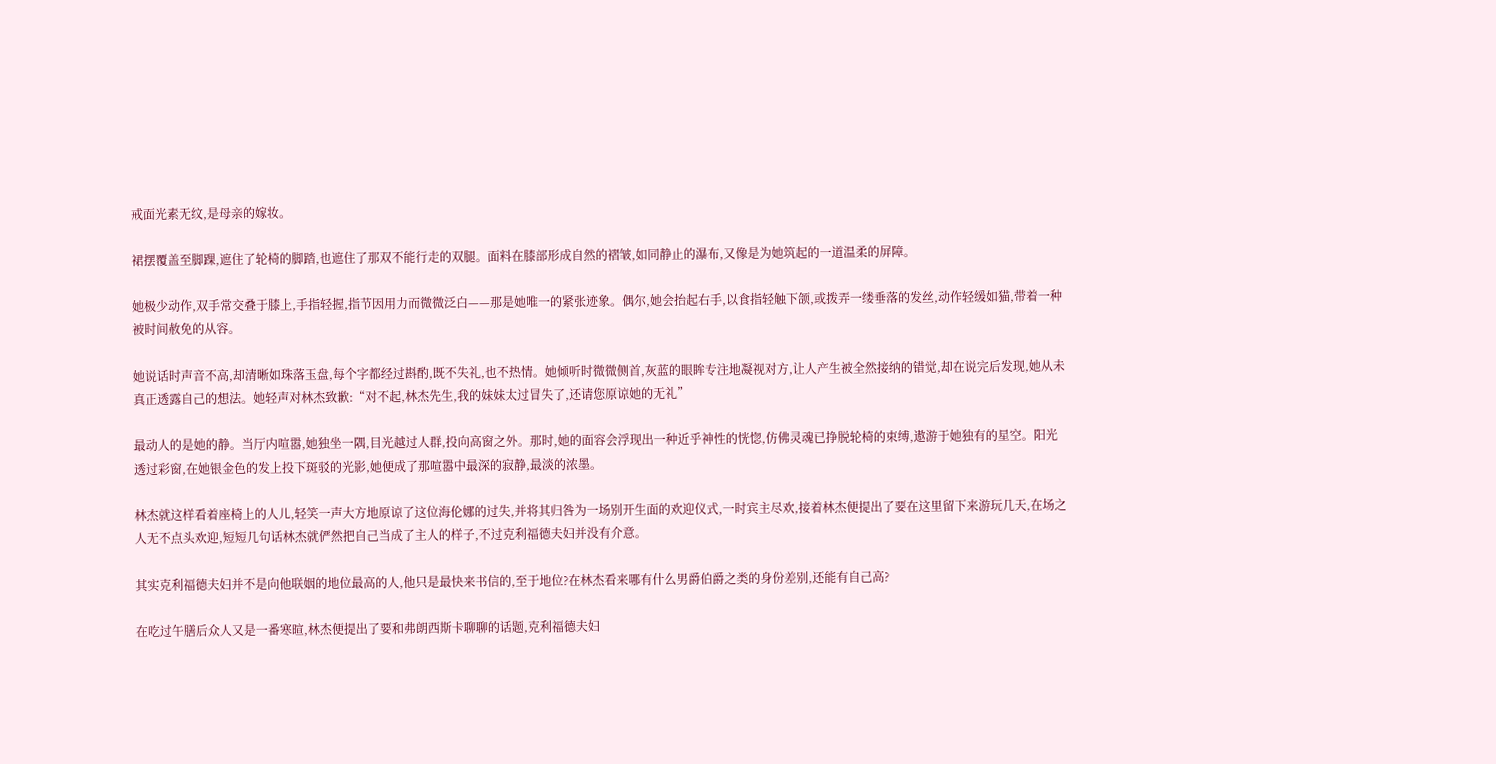戒面光素无纹,是母亲的嫁妆。

裙摆覆盖至脚踝,遮住了轮椅的脚踏,也遮住了那双不能行走的双腿。面料在膝部形成自然的褶皱,如同静止的瀑布,又像是为她筑起的一道温柔的屏障。

她极少动作,双手常交叠于膝上,手指轻握,指节因用力而微微泛白——那是她唯一的紧张迹象。偶尔,她会抬起右手,以食指轻触下颌,或拨弄一缕垂落的发丝,动作轻缓如猫,带着一种被时间赦免的从容。

她说话时声音不高,却清晰如珠落玉盘,每个字都经过斟酌,既不失礼,也不热情。她倾听时微微侧首,灰蓝的眼眸专注地凝视对方,让人产生被全然接纳的错觉,却在说完后发现,她从未真正透露自己的想法。她轻声对林杰致歉:“对不起,林杰先生,我的妹妹太过冒失了,还请您原谅她的无礼”

最动人的是她的静。当厅内喧嚣,她独坐一隅,目光越过人群,投向高窗之外。那时,她的面容会浮现出一种近乎神性的恍惚,仿佛灵魂已挣脱轮椅的束缚,遨游于她独有的星空。阳光透过彩窗,在她银金色的发上投下斑驳的光影,她便成了那喧嚣中最深的寂静,最淡的浓墨。

林杰就这样看着座椅上的人儿,轻笑一声大方地原谅了这位海伦娜的过失,并将其归咎为一场别开生面的欢迎仪式,一时宾主尽欢,接着林杰便提出了要在这里留下来游玩几天,在场之人无不点头欢迎,短短几句话林杰就俨然把自己当成了主人的样子,不过克利福德夫妇并没有介意。

其实克利福德夫妇并不是向他联姻的地位最高的人,他只是最快来书信的,至于地位?在林杰看来哪有什么男爵伯爵之类的身份差别,还能有自己高?

在吃过午膳后众人又是一番寒暄,林杰便提出了要和弗朗西斯卡聊聊的话题,克利福德夫妇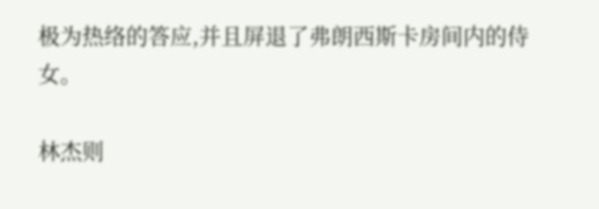极为热络的答应,并且屏退了弗朗西斯卡房间内的侍女。

林杰则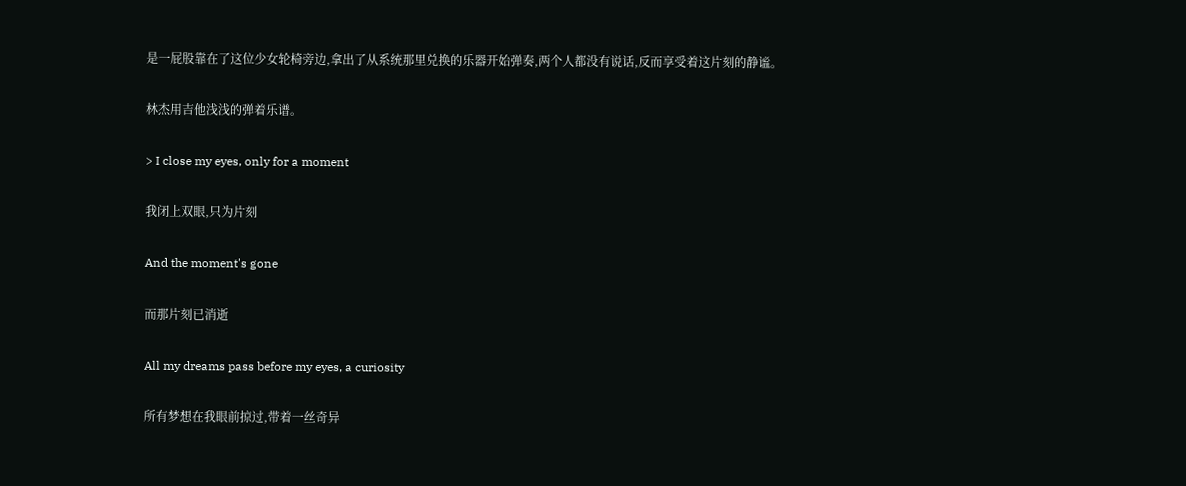是一屁股靠在了这位少女轮椅旁边,拿出了从系统那里兑换的乐器开始弹奏,两个人都没有说话,反而享受着这片刻的静谧。

林杰用吉他浅浅的弹着乐谱。

> I close my eyes, only for a moment

我闭上双眼,只为片刻

And the moment's gone

而那片刻已消逝

All my dreams pass before my eyes, a curiosity

所有梦想在我眼前掠过,带着一丝奇异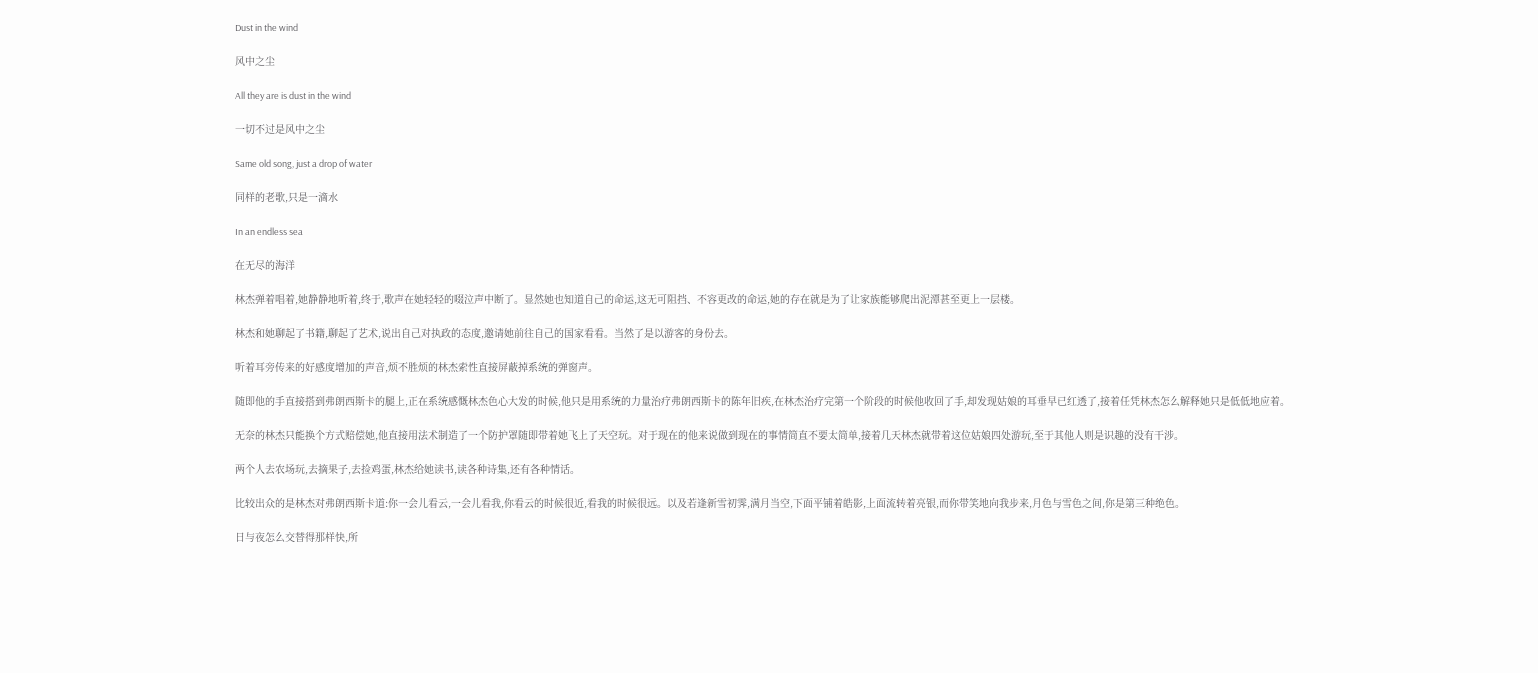Dust in the wind

风中之尘

All they are is dust in the wind

一切不过是风中之尘

Same old song, just a drop of water

同样的老歌,只是一滴水

In an endless sea

在无尽的海洋

林杰弹着唱着,她静静地听着,终于,歌声在她轻轻的啜泣声中断了。显然她也知道自己的命运,这无可阻挡、不容更改的命运,她的存在就是为了让家族能够爬出泥潭甚至更上一层楼。

林杰和她聊起了书籍,聊起了艺术,说出自己对执政的态度,邀请她前往自己的国家看看。当然了是以游客的身份去。

听着耳旁传来的好感度增加的声音,烦不胜烦的林杰索性直接屏蔽掉系统的弹窗声。

随即他的手直接搭到弗朗西斯卡的腿上,正在系统感慨林杰色心大发的时候,他只是用系统的力量治疗弗朗西斯卡的陈年旧疾,在林杰治疗完第一个阶段的时候他收回了手,却发现姑娘的耳垂早已红透了,接着任凭林杰怎么解释她只是低低地应着。

无奈的林杰只能换个方式赔偿她,他直接用法术制造了一个防护罩随即带着她飞上了天空玩。对于现在的他来说做到现在的事情简直不要太简单,接着几天林杰就带着这位姑娘四处游玩,至于其他人则是识趣的没有干涉。

两个人去农场玩,去摘果子,去捡鸡蛋,林杰给她读书,读各种诗集,还有各种情话。

比较出众的是林杰对弗朗西斯卡道:你一会儿看云,一会儿看我,你看云的时候很近,看我的时候很远。以及若逢新雪初霁,满月当空,下面平铺着皓影,上面流转着亮银,而你带笑地向我步来,月色与雪色之间,你是第三种绝色。

日与夜怎么交替得那样快,所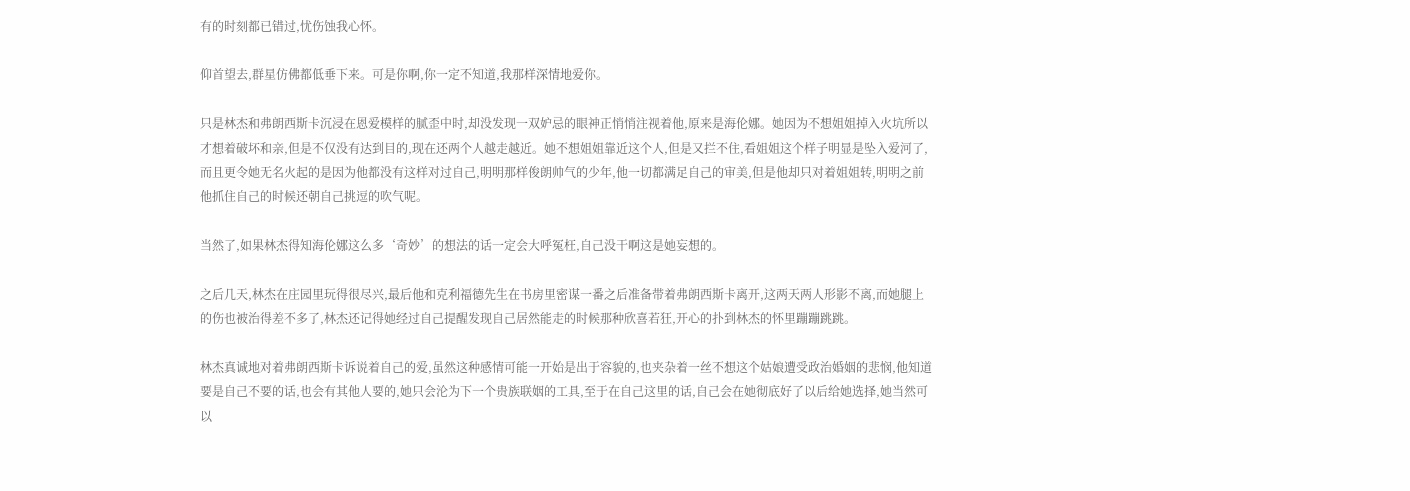有的时刻都已错过,忧伤蚀我心怀。

仰首望去,群星仿佛都低垂下来。可是你啊,你一定不知道,我那样深情地爱你。

只是林杰和弗朗西斯卡沉浸在恩爱模样的腻歪中时,却没发现一双妒忌的眼神正悄悄注视着他,原来是海伦娜。她因为不想姐姐掉入火坑所以才想着破坏和亲,但是不仅没有达到目的,现在还两个人越走越近。她不想姐姐靠近这个人,但是又拦不住,看姐姐这个样子明显是坠入爱河了,而且更令她无名火起的是因为他都没有这样对过自己,明明那样俊朗帅气的少年,他一切都满足自己的审美,但是他却只对着姐姐转,明明之前他抓住自己的时候还朝自己挑逗的吹气呢。

当然了,如果林杰得知海伦娜这么多‘奇妙’的想法的话一定会大呼冤枉,自己没干啊这是她妄想的。

之后几天,林杰在庄园里玩得很尽兴,最后他和克利福德先生在书房里密谋一番之后准备带着弗朗西斯卡离开,这两天两人形影不离,而她腿上的伤也被治得差不多了,林杰还记得她经过自己提醒发现自己居然能走的时候那种欣喜若狂,开心的扑到林杰的怀里蹦蹦跳跳。

林杰真诚地对着弗朗西斯卡诉说着自己的爱,虽然这种感情可能一开始是出于容貌的,也夹杂着一丝不想这个姑娘遭受政治婚姻的悲悯,他知道要是自己不要的话,也会有其他人要的,她只会沦为下一个贵族联姻的工具,至于在自己这里的话,自己会在她彻底好了以后给她选择,她当然可以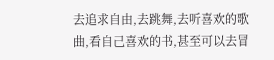去追求自由,去跳舞,去听喜欢的歌曲,看自己喜欢的书,甚至可以去冒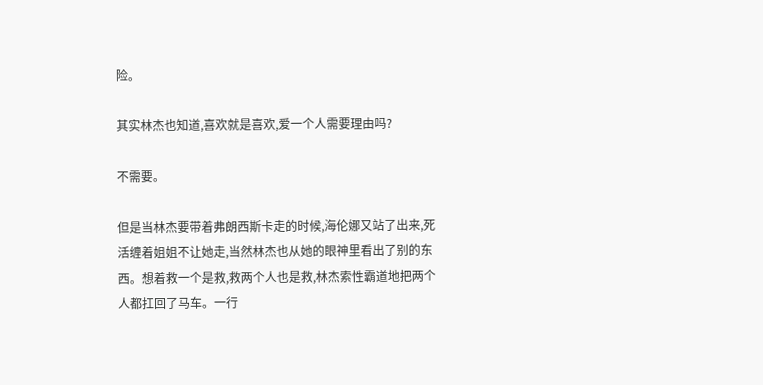险。

其实林杰也知道,喜欢就是喜欢,爱一个人需要理由吗?

不需要。

但是当林杰要带着弗朗西斯卡走的时候,海伦娜又站了出来,死活缠着姐姐不让她走,当然林杰也从她的眼神里看出了别的东西。想着救一个是救,救两个人也是救,林杰索性霸道地把两个人都扛回了马车。一行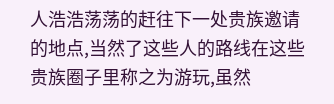人浩浩荡荡的赶往下一处贵族邀请的地点,当然了这些人的路线在这些贵族圈子里称之为游玩,虽然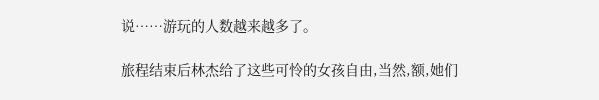说……游玩的人数越来越多了。

旅程结束后林杰给了这些可怜的女孩自由,当然,额,她们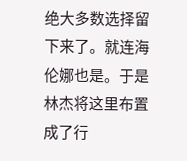绝大多数选择留下来了。就连海伦娜也是。于是林杰将这里布置成了行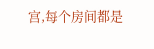宫,每个房间都是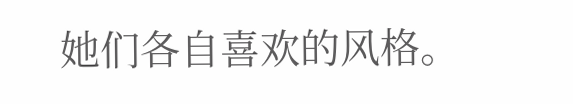她们各自喜欢的风格。